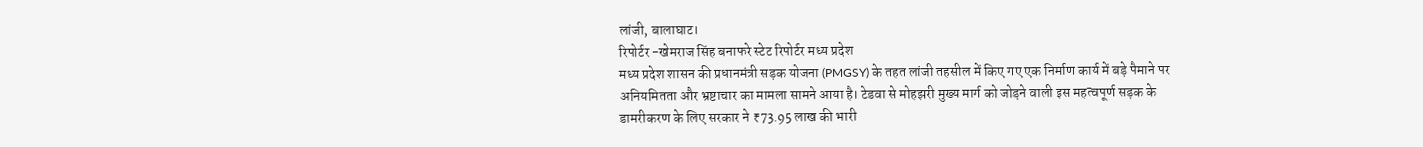लांजी, बालाघाट।
रिपोर्टर -खेमराज सिंह बनाफरे स्टेट रिपोर्टर मध्य प्रदेश
मध्य प्रदेश शासन की प्रधानमंत्री सड़क योजना (PMGSY) के तहत लांजी तहसील में किए गए एक निर्माण कार्य में बड़े पैमाने पर अनियमितता और भ्रष्टाचार का मामला सामने आया है। टेडवा से मोहझरी मुख्य मार्ग को जोड़ने वाली इस महत्वपूर्ण सड़क के डामरीकरण के लिए सरकार ने ₹73.95 लाख की भारी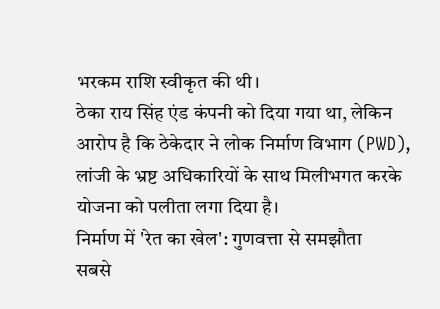भरकम राशि स्वीकृत की थी।
ठेका राय सिंह एंड कंपनी को दिया गया था, लेकिन आरोप है कि ठेकेदार ने लोक निर्माण विभाग (PWD), लांजी के भ्रष्ट अधिकारियों के साथ मिलीभगत करके योजना को पलीता लगा दिया है।
निर्माण में 'रेत का खेल': गुणवत्ता से समझौता
सबसे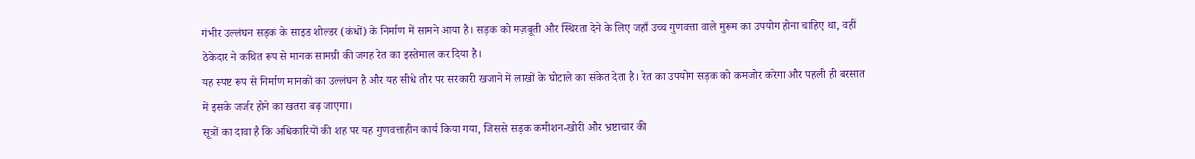गंभीर उल्लंघन सड़क के साइड शोल्डर (कंधों) के निर्माण में सामने आया है। सड़क को मज़बूती और स्थिरता देने के लिए जहाँ उच्च गुणवत्ता वाले मुरूम का उपयोग होना चाहिए था, वहीं ठेकेदार ने कथित रूप से मानक सामग्री की जगह रेत का इस्तेमाल कर दिया है।
यह स्पष्ट रूप से निर्माण मानकों का उल्लंघन है और यह सीधे तौर पर सरकारी खजाने में लाखों के घोटाले का संकेत देता है। रेत का उपयोग सड़क को कमजोर करेगा और पहली ही बरसात में इसके जर्जर होने का खतरा बढ़ जाएगा।
सूत्रों का दावा है कि अधिकारियों की शह पर यह गुणवत्ताहीन कार्य किया गया, जिससे सड़क कमीशन-खोरी और भ्रष्टाचार की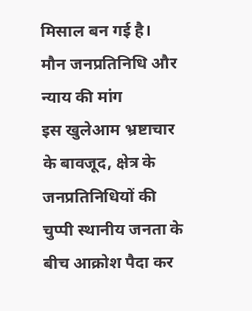मिसाल बन गई है।
मौन जनप्रतिनिधि और न्याय की मांग
इस खुलेआम भ्रष्टाचार के बावजूद, क्षेत्र के जनप्रतिनिधियों की चुप्पी स्थानीय जनता के बीच आक्रोश पैदा कर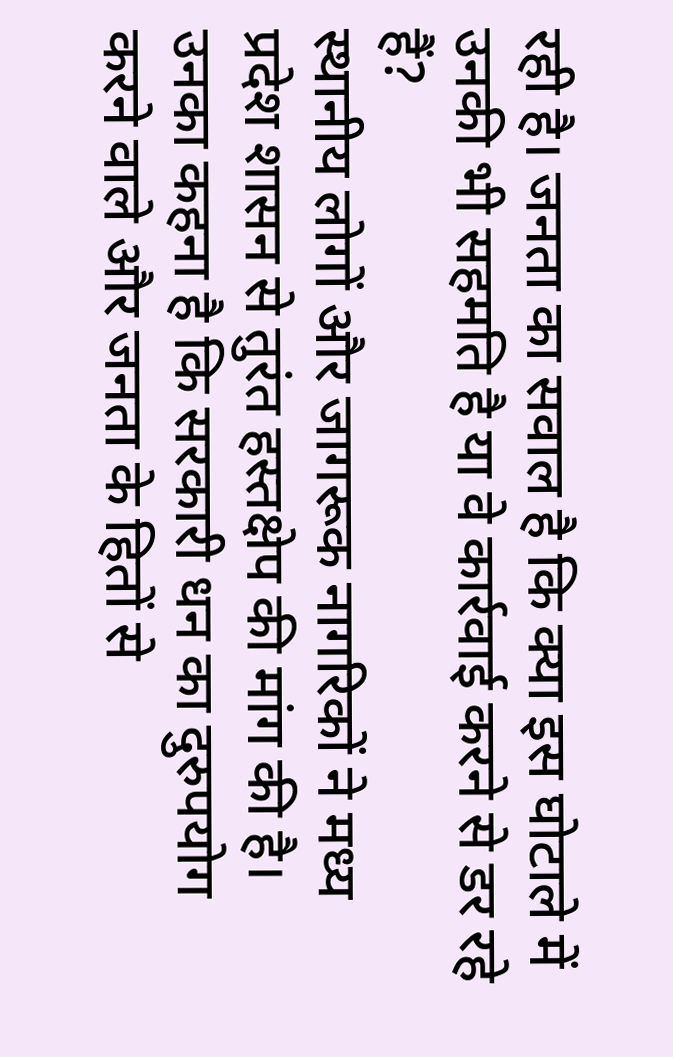रही है। जनता का सवाल है कि क्या इस घोटाले में उनकी भी सहमति है या वे कार्रवाई करने से डर रहे हैं?
स्थानीय लोगों और जागरूक नागरिकों ने मध्य प्रदेश शासन से तुरंत हस्तक्षेप की मांग की है। उनका कहना है कि सरकारी धन का दुरुपयोग करने वाले और जनता के हितों से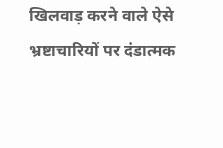खिलवाड़ करने वाले ऐसे भ्रष्टाचारियों पर दंडात्मक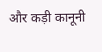और कड़ी कानूनी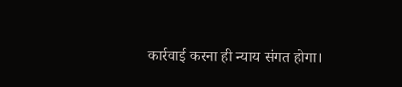कार्रवाई करना ही न्याय संगत होगा।